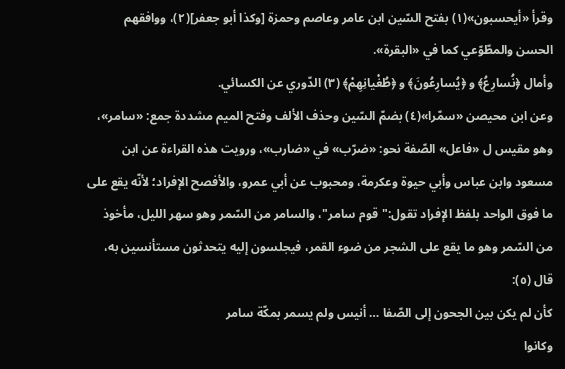وقرأ «أيحسبون»(١) بفتح السّين ابن عامر وعاصم وحمزة [وكذا أبو جعفر](٢)، ووافقهم الحسن والمطّوّعي كما في «البقرة».
وأمال ﴿نُسارِعُ﴾ و ﴿يُسارِعُونَ﴾ و ﴿طُغْيانِهِمْ﴾ (٣) الدّوري عن الكسائي.
وعن ابن محيصن «سمّرا»(٤) بضمّ السّين وحذف الألف وفتح الميم مشددة جمع: «سامر»، وهو مقيس ل «فاعل» الصّفة نحو: «ضرّب» في «ضارب»، ورويت هذه القراءة عن ابن مسعود وابن عباس وأبي حيوة وعكرمة، ومحبوب عن أبي عمرو، والأفصح الإفراد؛ لأنّه يقع على ما فوق الواحد بلفظ الإفراد تقول:"قوم سامر"، والسامر من السّمر وهو سهر الليل، مأخوذ من السّمر وهو ما يقع على الشجر من ضوء القمر، فيجلسون إليه يتحدثون مستأنسين به، قال (٥):
كأن لم يكن بين الجحون إلى الصّفا … أنيس ولم يسمر بمكّة سامر
وكانوا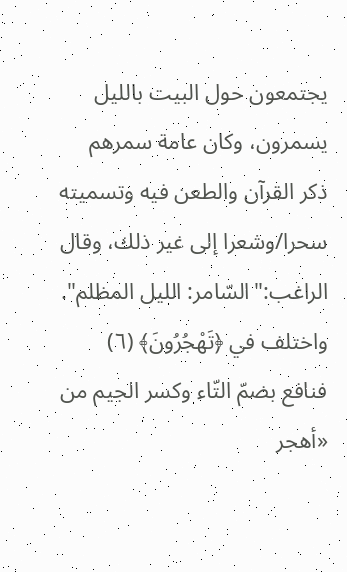يجتمعون حول البيت بالليل يسمرون، وكان عامة سمرهم ذكر القرآن والطعن فيه وتسميته سحرا/وشعرا إلى غير ذلك، وقال الراغب:"السّامر: الليل المظلم".
واختلف في ﴿تَهْجُرُونَ﴾ (٦) فنافع بضمّ التّاء وكسر الجيم من «أهجر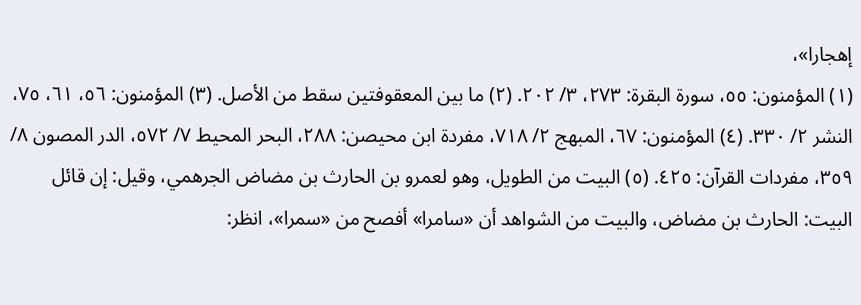إهجارا»،
(١) المؤمنون: ٥٥، سورة البقرة: ٢٧٣، ٣/ ٢٠٢. (٢) ما بين المعقوفتين سقط من الأصل. (٣) المؤمنون: ٥٦، ٦١، ٧٥، النشر ٢/ ٣٣٠. (٤) المؤمنون: ٦٧، المبهج ٢/ ٧١٨، مفردة ابن محيصن: ٢٨٨، البحر المحيط ٧/ ٥٧٢، الدر المصون ٨/ ٣٥٩، مفردات القرآن: ٤٢٥. (٥) البيت من الطويل، وهو لعمرو بن الحارث بن مضاض الجرهمي، وقيل: إن قائل البيت: الحارث بن مضاض، والبيت من الشواهد أن «سامرا» أفصح من «سمرا»، انظر: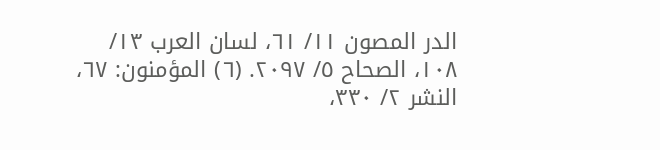الدر المصون ١١/ ٦١، لسان العرب ١٣/ ١٠٨، الصحاح ٥/ ٢٠٩٧. (٦) المؤمنون: ٦٧، النشر ٢/ ٣٣٠،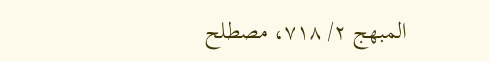المبهج ٢/ ٧١٨، مصطلح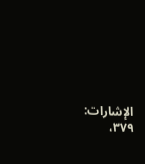الإشارات: ٣٧٩،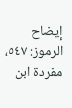إيضاح الرموز: ٥٤٧، مفردة ابن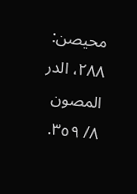محيصن: ٢٨٨، الدر المصون ٨/ ٣٥٩.